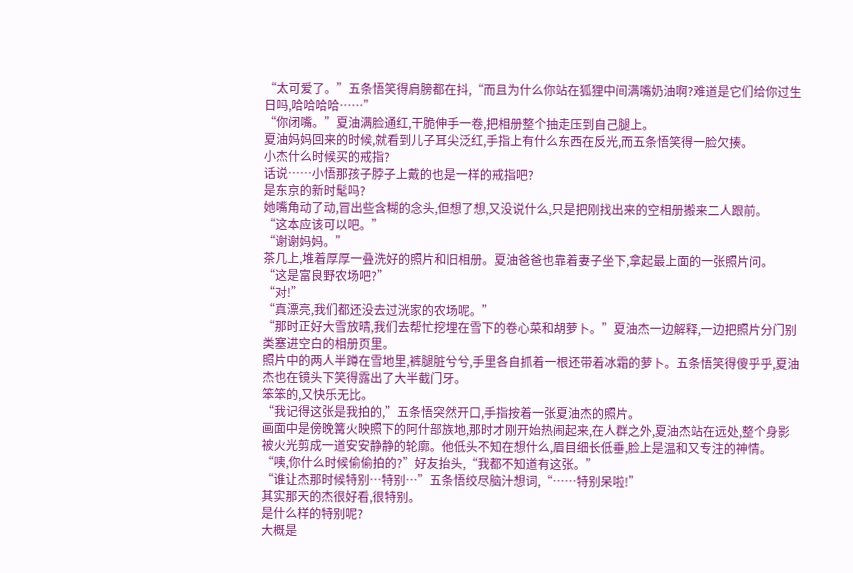“太可爱了。”五条悟笑得肩膀都在抖,“而且为什么你站在狐狸中间满嘴奶油啊?难道是它们给你过生日吗,哈哈哈哈……”
“你闭嘴。”夏油满脸通红,干脆伸手一卷,把相册整个抽走压到自己腿上。
夏油妈妈回来的时候,就看到儿子耳尖泛红,手指上有什么东西在反光,而五条悟笑得一脸欠揍。
小杰什么时候买的戒指?
话说……小悟那孩子脖子上戴的也是一样的戒指吧?
是东京的新时髦吗?
她嘴角动了动,冒出些含糊的念头,但想了想,又没说什么,只是把刚找出来的空相册搬来二人跟前。
“这本应该可以吧。”
“谢谢妈妈。”
茶几上,堆着厚厚一叠洗好的照片和旧相册。夏油爸爸也靠着妻子坐下,拿起最上面的一张照片问。
“这是富良野农场吧?”
“对!”
“真漂亮,我们都还没去过洸家的农场呢。”
“那时正好大雪放晴,我们去帮忙挖埋在雪下的卷心菜和胡萝卜。”夏油杰一边解释,一边把照片分门别类塞进空白的相册页里。
照片中的两人半蹲在雪地里,裤腿脏兮兮,手里各自抓着一根还带着冰霜的萝卜。五条悟笑得傻乎乎,夏油杰也在镜头下笑得露出了大半截门牙。
笨笨的,又快乐无比。
“我记得这张是我拍的,”五条悟突然开口,手指按着一张夏油杰的照片。
画面中是傍晚篝火映照下的阿什部族地,那时才刚开始热闹起来,在人群之外,夏油杰站在远处,整个身影被火光剪成一道安安静静的轮廓。他低头不知在想什么,眉目细长低垂,脸上是温和又专注的神情。
“咦,你什么时候偷偷拍的?”好友抬头,“我都不知道有这张。”
“谁让杰那时候特别…特别…”五条悟绞尽脑汁想词,“……特别呆啦!”
其实那天的杰很好看,很特别。
是什么样的特别呢?
大概是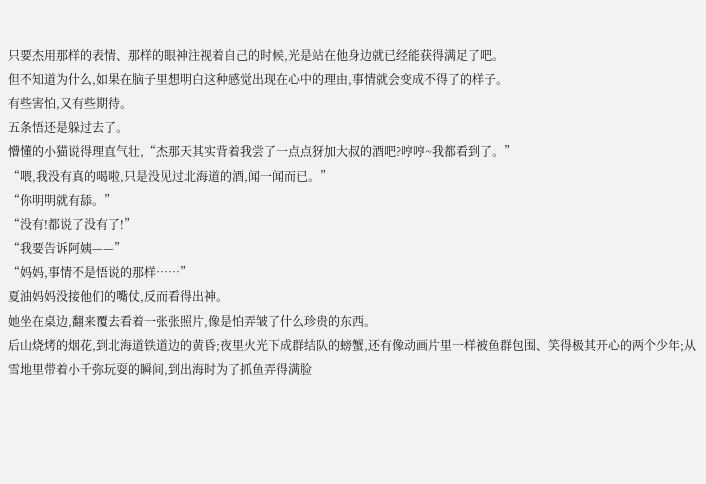只要杰用那样的表情、那样的眼神注视着自己的时候,光是站在他身边就已经能获得满足了吧。
但不知道为什么,如果在脑子里想明白这种感觉出现在心中的理由,事情就会变成不得了的样子。
有些害怕,又有些期待。
五条悟还是躲过去了。
懵懂的小猫说得理直气壮,“杰那天其实背着我尝了一点点犽加大叔的酒吧?哼哼~我都看到了。”
“喂,我没有真的喝啦,只是没见过北海道的酒,闻一闻而已。”
“你明明就有舔。”
“没有!都说了没有了!”
“我要告诉阿姨——”
“妈妈,事情不是悟说的那样……”
夏油妈妈没接他们的嘴仗,反而看得出神。
她坐在桌边,翻来覆去看着一张张照片,像是怕弄皱了什么珍贵的东西。
后山烧烤的烟花,到北海道铁道边的黄昏;夜里火光下成群结队的螃蟹,还有像动画片里一样被鱼群包围、笑得极其开心的两个少年;从雪地里带着小千弥玩耍的瞬间,到出海时为了抓鱼弄得满脸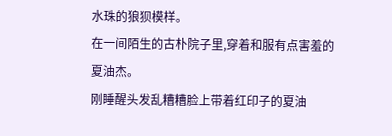水珠的狼狈模样。
在一间陌生的古朴院子里,穿着和服有点害羞的夏油杰。
刚睡醒头发乱糟糟脸上带着红印子的夏油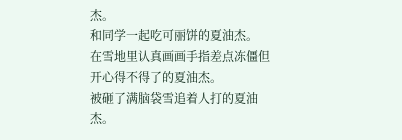杰。
和同学一起吃可丽饼的夏油杰。
在雪地里认真画画手指差点冻僵但开心得不得了的夏油杰。
被砸了满脑袋雪追着人打的夏油杰。